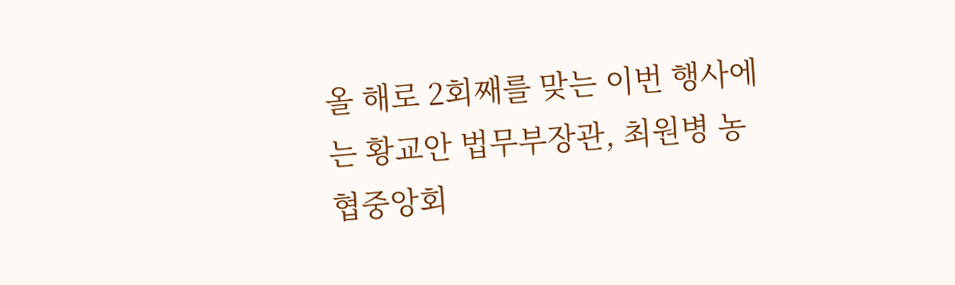올 해로 2회째를 맞는 이번 행사에는 황교안 법무부장관, 최원병 농협중앙회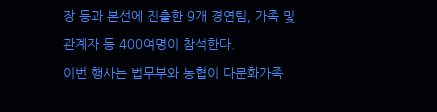장 등과 본선에 진출한 9개 경연팀, 가족 및 관계자 등 400여명이 참석한다.
이번 행사는 법무부와 농협이 다문화가족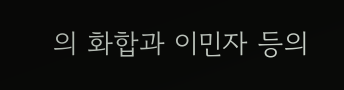의 화합과 이민자 등의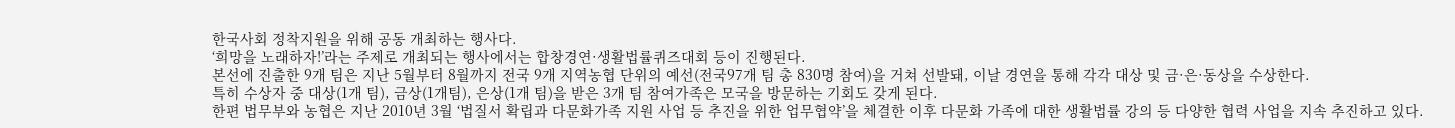한국사회 정착지원을 위해 공동 개최하는 행사다.
‘희망을 노래하자!’라는 주제로 개최되는 행사에서는 합창경연·생활법률퀴즈대회 등이 진행된다.
본선에 진출한 9개 팀은 지난 5월부터 8월까지 전국 9개 지역농협 단위의 예선(전국97개 팀 총 830명 참여)을 거쳐 선발돼, 이날 경연을 통해 각각 대상 및 금·은·동상을 수상한다.
특히 수상자 중 대상(1개 팀), 금상(1개팀), 은상(1개 팀)을 받은 3개 팀 참여가족은 모국을 방문하는 기회도 갖게 된다.
한편 법무부와 농협은 지난 2010년 3월 ‘법질서 확립과 다문화가족 지원 사업 등 추진을 위한 업무협약’을 체결한 이후 다문화 가족에 대한 생활법률 강의 등 다양한 협력 사업을 지속 추진하고 있다.